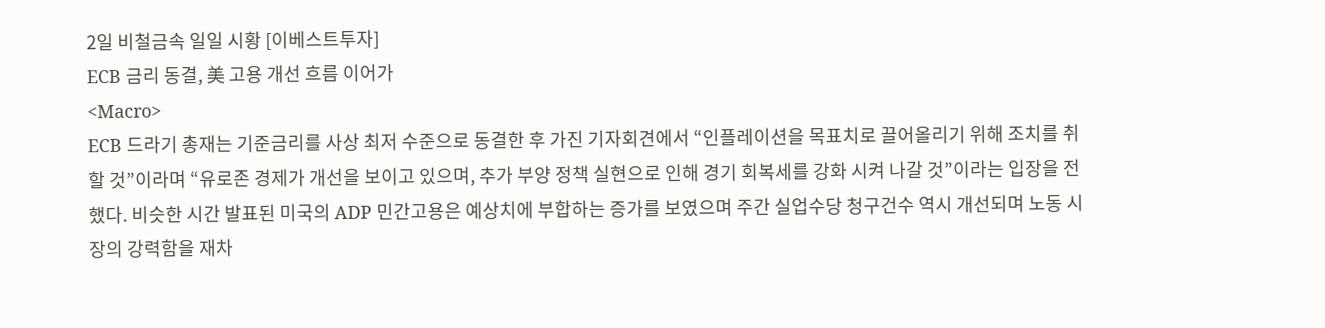2일 비철금속 일일 시황 [이베스트투자]
ECB 금리 동결, 美 고용 개선 흐름 이어가
<Macro>
ECB 드라기 총재는 기준금리를 사상 최저 수준으로 동결한 후 가진 기자회견에서 “인플레이션을 목표치로 끌어올리기 위해 조치를 취할 것”이라며 “유로존 경제가 개선을 보이고 있으며, 추가 부양 정책 실현으로 인해 경기 회복세를 강화 시켜 나갈 것”이라는 입장을 전했다. 비슷한 시간 발표된 미국의 ADP 민간고용은 예상치에 부합하는 증가를 보였으며 주간 실업수당 청구건수 역시 개선되며 노동 시장의 강력함을 재차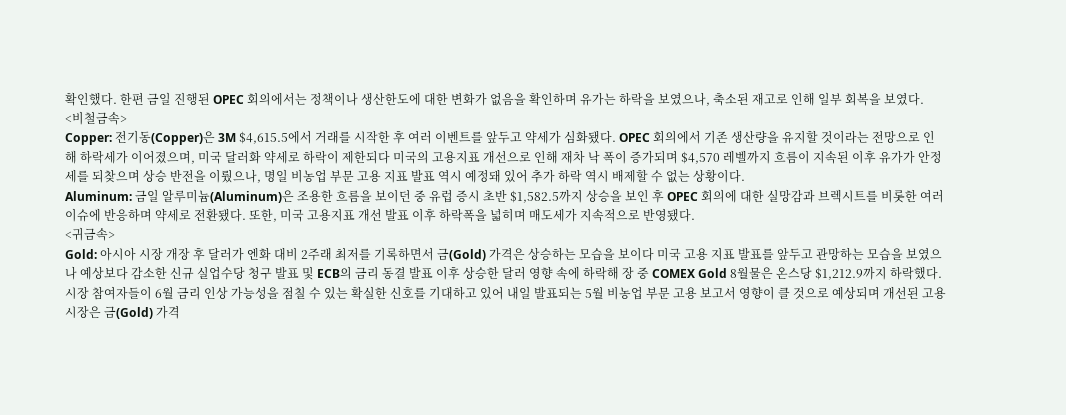확인했다. 한편 금일 진행된 OPEC 회의에서는 정책이나 생산한도에 대한 변화가 없음을 확인하며 유가는 하락을 보였으나, 축소된 재고로 인해 일부 회복을 보였다.
<비철금속>
Copper: 전기동(Copper)은 3M $4,615.5에서 거래를 시작한 후 여러 이벤트를 앞두고 약세가 심화됐다. OPEC 회의에서 기존 생산량을 유지할 것이라는 전망으로 인해 하락세가 이어졌으며, 미국 달러화 약세로 하락이 제한되다 미국의 고용지표 개선으로 인해 재차 낙 폭이 증가되며 $4,570 레벨까지 흐름이 지속된 이후 유가가 안정세를 되찾으며 상승 반전을 이뤘으나, 명일 비농업 부문 고용 지표 발표 역시 예정돼 있어 추가 하락 역시 배제할 수 없는 상황이다.
Aluminum: 금일 알루미늄(Aluminum)은 조용한 흐름을 보이던 중 유럽 증시 초반 $1,582.5까지 상승을 보인 후 OPEC 회의에 대한 실망감과 브렉시트를 비롯한 여러 이슈에 반응하며 약세로 전환됐다. 또한, 미국 고용지표 개선 발표 이후 하락폭을 넓히며 매도세가 지속적으로 반영됐다.
<귀금속>
Gold: 아시아 시장 개장 후 달러가 엔화 대비 2주래 최저를 기록하면서 금(Gold) 가격은 상승하는 모습을 보이다 미국 고용 지표 발표를 앞두고 관망하는 모습을 보였으나 예상보다 감소한 신규 실업수당 청구 발표 및 ECB의 금리 동결 발표 이후 상승한 달러 영향 속에 하락해 장 중 COMEX Gold 8월물은 온스당 $1,212.9까지 하락했다.
시장 참여자들이 6월 금리 인상 가능성을 점칠 수 있는 확실한 신호를 기대하고 있어 내일 발표되는 5월 비농업 부문 고용 보고서 영향이 클 것으로 예상되며 개선된 고용 시장은 금(Gold) 가격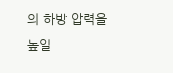의 하방 압력을 높일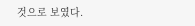것으로 보였다.